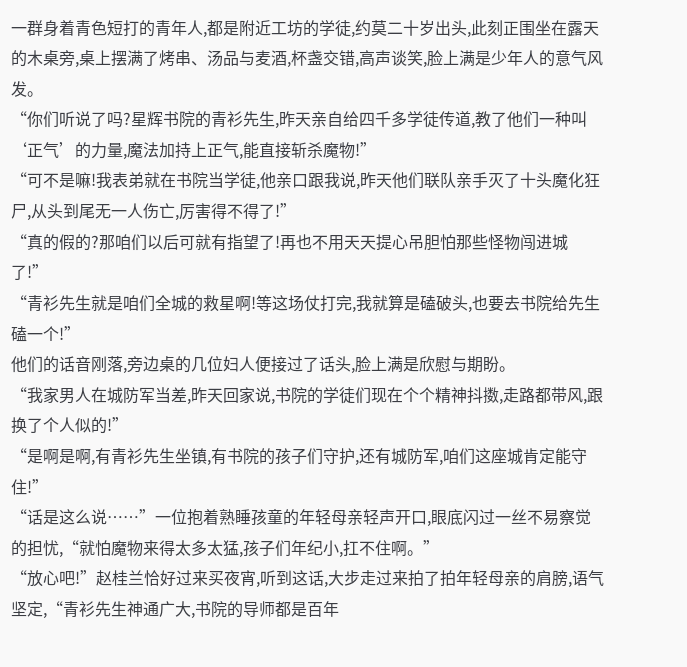一群身着青色短打的青年人,都是附近工坊的学徒,约莫二十岁出头,此刻正围坐在露天的木桌旁,桌上摆满了烤串、汤品与麦酒,杯盏交错,高声谈笑,脸上满是少年人的意气风发。
“你们听说了吗?星辉书院的青衫先生,昨天亲自给四千多学徒传道,教了他们一种叫‘正气’的力量,魔法加持上正气,能直接斩杀魔物!”
“可不是嘛!我表弟就在书院当学徒,他亲口跟我说,昨天他们联队亲手灭了十头魔化狂尸,从头到尾无一人伤亡,厉害得不得了!”
“真的假的?那咱们以后可就有指望了!再也不用天天提心吊胆怕那些怪物闯进城了!”
“青衫先生就是咱们全城的救星啊!等这场仗打完,我就算是磕破头,也要去书院给先生磕一个!”
他们的话音刚落,旁边桌的几位妇人便接过了话头,脸上满是欣慰与期盼。
“我家男人在城防军当差,昨天回家说,书院的学徒们现在个个精神抖擞,走路都带风,跟换了个人似的!”
“是啊是啊,有青衫先生坐镇,有书院的孩子们守护,还有城防军,咱们这座城肯定能守住!”
“话是这么说……”一位抱着熟睡孩童的年轻母亲轻声开口,眼底闪过一丝不易察觉的担忧,“就怕魔物来得太多太猛,孩子们年纪小,扛不住啊。”
“放心吧!”赵桂兰恰好过来买夜宵,听到这话,大步走过来拍了拍年轻母亲的肩膀,语气坚定,“青衫先生神通广大,书院的导师都是百年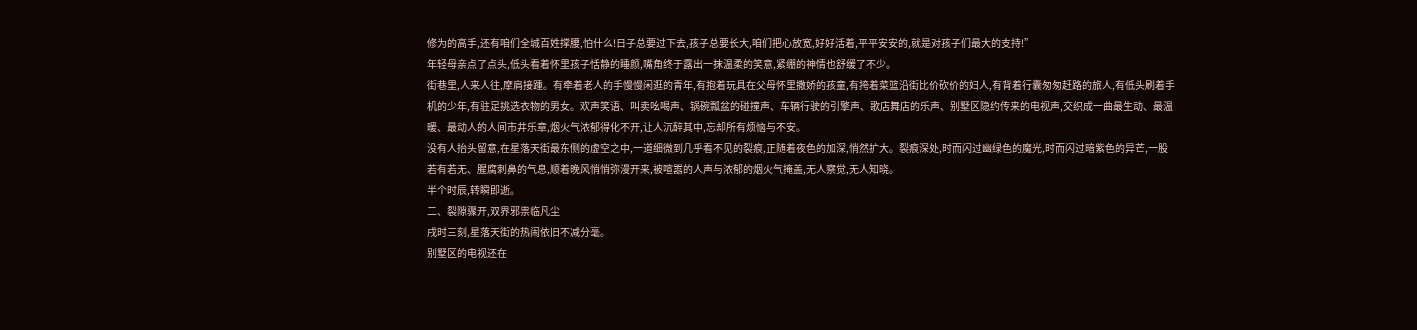修为的高手,还有咱们全城百姓撑腰,怕什么!日子总要过下去,孩子总要长大,咱们把心放宽,好好活着,平平安安的,就是对孩子们最大的支持!”
年轻母亲点了点头,低头看着怀里孩子恬静的睡颜,嘴角终于露出一抹温柔的笑意,紧绷的神情也舒缓了不少。
街巷里,人来人往,摩肩接踵。有牵着老人的手慢慢闲逛的青年,有抱着玩具在父母怀里撒娇的孩童,有挎着菜篮沿街比价砍价的妇人,有背着行囊匆匆赶路的旅人,有低头刷着手机的少年,有驻足挑选衣物的男女。欢声笑语、叫卖吆喝声、锅碗瓢盆的碰撞声、车辆行驶的引擎声、歌店舞店的乐声、别墅区隐约传来的电视声,交织成一曲最生动、最温暖、最动人的人间市井乐章,烟火气浓郁得化不开,让人沉醉其中,忘却所有烦恼与不安。
没有人抬头留意,在星落天街最东侧的虚空之中,一道细微到几乎看不见的裂痕,正随着夜色的加深,悄然扩大。裂痕深处,时而闪过幽绿色的魔光,时而闪过暗紫色的异芒,一股若有若无、腥腐刺鼻的气息,顺着晚风悄悄弥漫开来,被喧嚣的人声与浓郁的烟火气掩盖,无人察觉,无人知晓。
半个时辰,转瞬即逝。
二、裂隙骤开,双界邪祟临凡尘
戌时三刻,星落天街的热闹依旧不减分毫。
别墅区的电视还在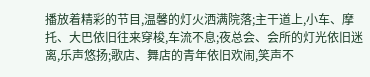播放着精彩的节目,温馨的灯火洒满院落;主干道上,小车、摩托、大巴依旧往来穿梭,车流不息;夜总会、会所的灯光依旧迷离,乐声悠扬;歌店、舞店的青年依旧欢闹,笑声不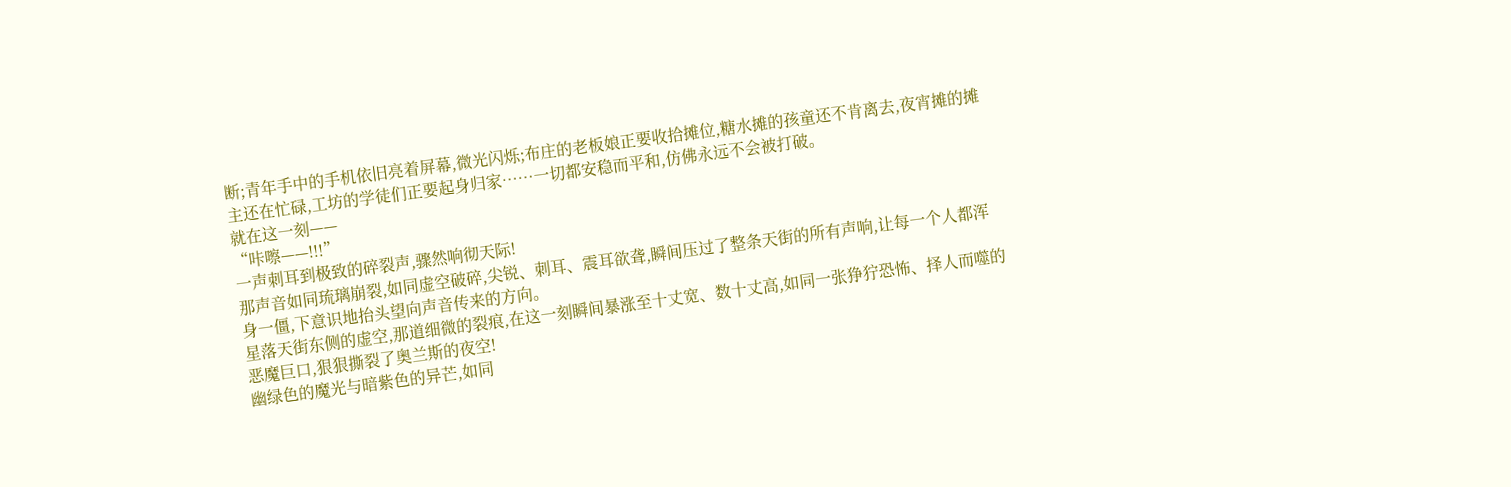断;青年手中的手机依旧亮着屏幕,微光闪烁;布庄的老板娘正要收拾摊位,糖水摊的孩童还不肯离去,夜宵摊的摊主还在忙碌,工坊的学徒们正要起身归家……一切都安稳而平和,仿佛永远不会被打破。
就在这一刻——
“咔嚓——!!!”
一声刺耳到极致的碎裂声,骤然响彻天际!
那声音如同琉璃崩裂,如同虚空破碎,尖锐、刺耳、震耳欲聋,瞬间压过了整条天街的所有声响,让每一个人都浑身一僵,下意识地抬头望向声音传来的方向。
星落天街东侧的虚空,那道细微的裂痕,在这一刻瞬间暴涨至十丈宽、数十丈高,如同一张狰狞恐怖、择人而噬的恶魔巨口,狠狠撕裂了奥兰斯的夜空!
幽绿色的魔光与暗紫色的异芒,如同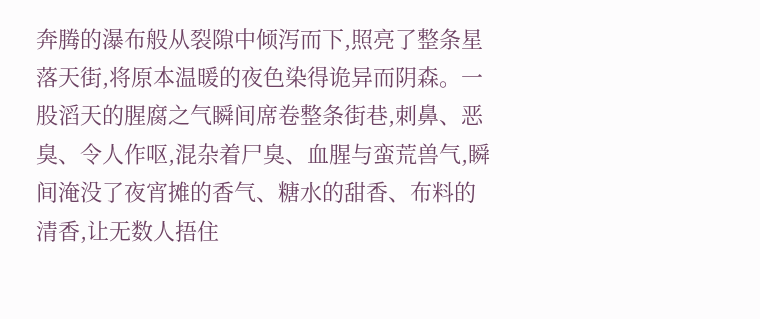奔腾的瀑布般从裂隙中倾泻而下,照亮了整条星落天街,将原本温暖的夜色染得诡异而阴森。一股滔天的腥腐之气瞬间席卷整条街巷,刺鼻、恶臭、令人作呕,混杂着尸臭、血腥与蛮荒兽气,瞬间淹没了夜宵摊的香气、糖水的甜香、布料的清香,让无数人捂住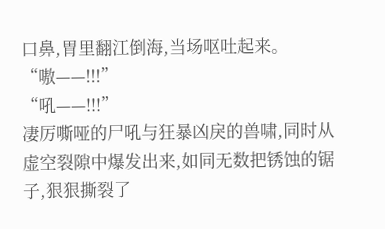口鼻,胃里翻江倒海,当场呕吐起来。
“嗷——!!!”
“吼——!!!”
凄厉嘶哑的尸吼与狂暴凶戾的兽啸,同时从虚空裂隙中爆发出来,如同无数把锈蚀的锯子,狠狠撕裂了